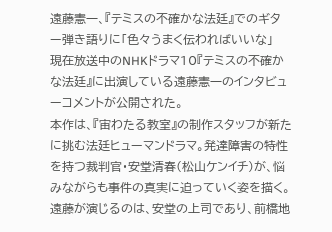遠藤憲一、『テミスの不確かな法廷』でのギター弾き語りに「色々うまく伝わればいいな」
現在放送中のNHKドラマ10『テミスの不確かな法廷』に出演している遠藤憲一のインタビューコメントが公開された。
本作は、『宙わたる教室』の制作スタッフが新たに挑む法廷ヒューマンドラマ。発達障害の特性を持つ裁判官・安堂清春(松山ケンイチ)が、悩みながらも事件の真実に迫っていく姿を描く。
遠藤が演じるのは、安堂の上司であり、前橋地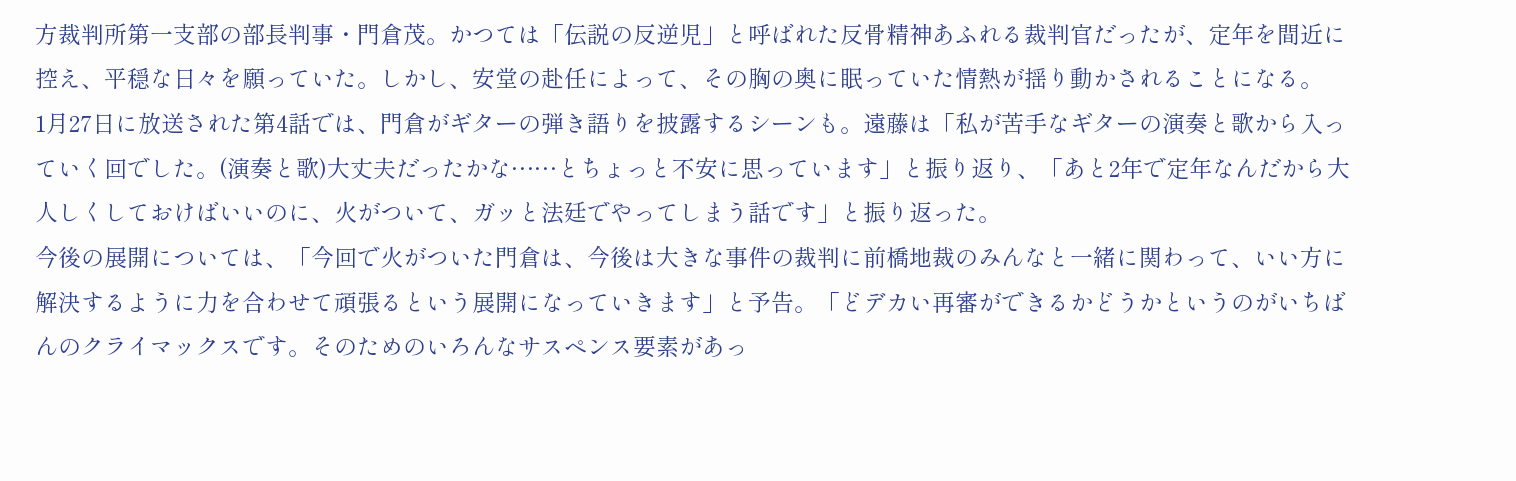方裁判所第一支部の部長判事・門倉茂。かつては「伝説の反逆児」と呼ばれた反骨精神あふれる裁判官だったが、定年を間近に控え、平穏な日々を願っていた。しかし、安堂の赴任によって、その胸の奥に眠っていた情熱が揺り動かされることになる。
1月27日に放送された第4話では、門倉がギターの弾き語りを披露するシーンも。遠藤は「私が苦手なギターの演奏と歌から入っていく回でした。(演奏と歌)大丈夫だったかな……とちょっと不安に思っています」と振り返り、「あと2年で定年なんだから大人しくしておけばいいのに、火がついて、ガッと法廷でやってしまう話です」と振り返った。
今後の展開については、「今回で火がついた門倉は、今後は大きな事件の裁判に前橋地裁のみんなと一緒に関わって、いい方に解決するように力を合わせて頑張るという展開になっていきます」と予告。「どデカい再審ができるかどうかというのがいちばんのクライマックスです。そのためのいろんなサスペンス要素があっ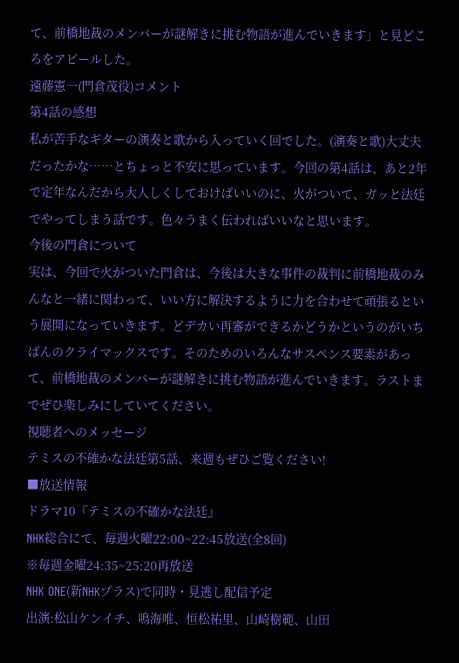て、前橋地裁のメンバーが謎解きに挑む物語が進んでいきます」と見どころをアピールした。
遠藤憲一(門倉茂役)コメント
第4話の感想
私が苦手なギターの演奏と歌から入っていく回でした。(演奏と歌)大丈夫だったかな……とちょっと不安に思っています。今回の第4話は、あと2年で定年なんだから大人しくしておけばいいのに、火がついて、ガッと法廷でやってしまう話です。色々うまく伝わればいいなと思います。
今後の門倉について
実は、今回で火がついた門倉は、今後は大きな事件の裁判に前橋地裁のみんなと一緒に関わって、いい方に解決するように力を合わせて頑張るという展開になっていきます。どデカい再審ができるかどうかというのがいちばんのクライマックスです。そのためのいろんなサスペンス要素があって、前橋地裁のメンバーが謎解きに挑む物語が進んでいきます。ラストまでぜひ楽しみにしていてください。
視聴者へのメッセージ
テミスの不確かな法廷第5話、来週もぜひご覧ください!
■放送情報
ドラマ10『テミスの不確かな法廷』
NHK総合にて、毎週火曜22:00~22:45放送(全8回)
※毎週金曜24:35~25:20再放送
NHK ONE(新NHKプラス)で同時・見逃し配信予定
出演:松山ケンイチ、鳴海唯、恒松祐里、山崎樹範、山田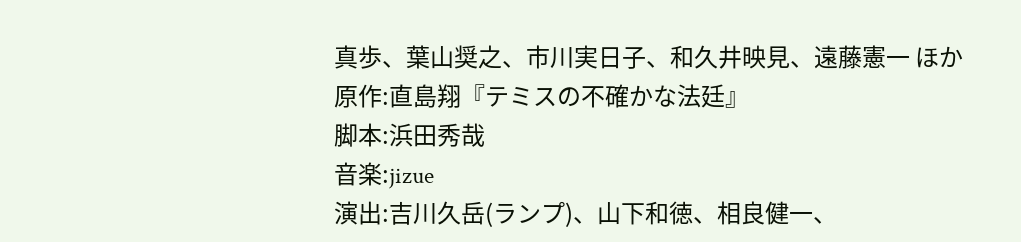真歩、葉山奨之、市川実日子、和久井映見、遠藤憲一 ほか
原作:直島翔『テミスの不確かな法廷』
脚本:浜田秀哉
音楽:jizue
演出:吉川久岳(ランプ)、山下和徳、相良健一、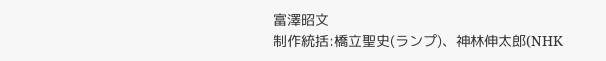富澤昭文
制作統括:橋立聖史(ランプ)、神林伸太郎(NHK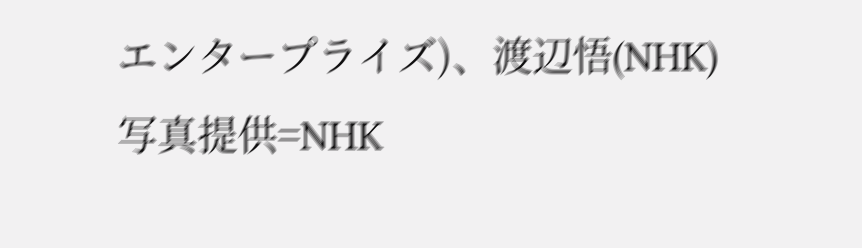エンタープライズ)、渡辺悟(NHK)
写真提供=NHK